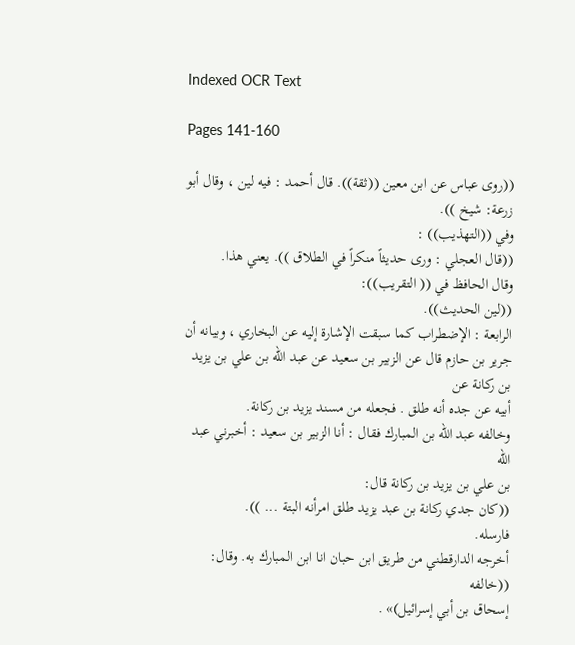Indexed OCR Text

Pages 141-160

((روى عباس عن ابن معين ((ثقة)). قال أحمد : فيه لين ، وقال أبو
زرعة: شيخ )).
وفي ((التهذيب)) :
((قال العجلي : ورى حديثاً منكراً في الطلاق )). يعني هذا.
وقال الحافظ في (( التقريب)):
((لين الحديث)).
الرابعة : الإضطراب كما سبقت الإشارة إليه عن البخاري ، وبيانه أن
جرير بن حازم قال عن الزبير بن سعيد عن عبد الله بن علي بن يزيد بن ركانة عن
أبيه عن جده أنه طلق . فجعله من مسند يزيد بن ركانة.
وخالفه عبد الله بن المبارك فقال : أنا الزبير بن سعيد : أخبرني عبد الله
بن علي بن يزيد بن ركانة قال:
((كان جدي ركانة بن عبد يزيد طلق امرأنه البتة ... )).
فارسله.
أخرجه الدارقطني من طريق ابن حبان انا ابن المبارك به. وقال: ((خالفه
إسحاق بن أبي إسرائيل)» .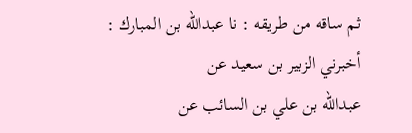ثم ساقه من طريقه : نا عبدالله بن المبارك : أخبرني الزبير بن سعيد عن
عبدالله بن علي بن السائب عن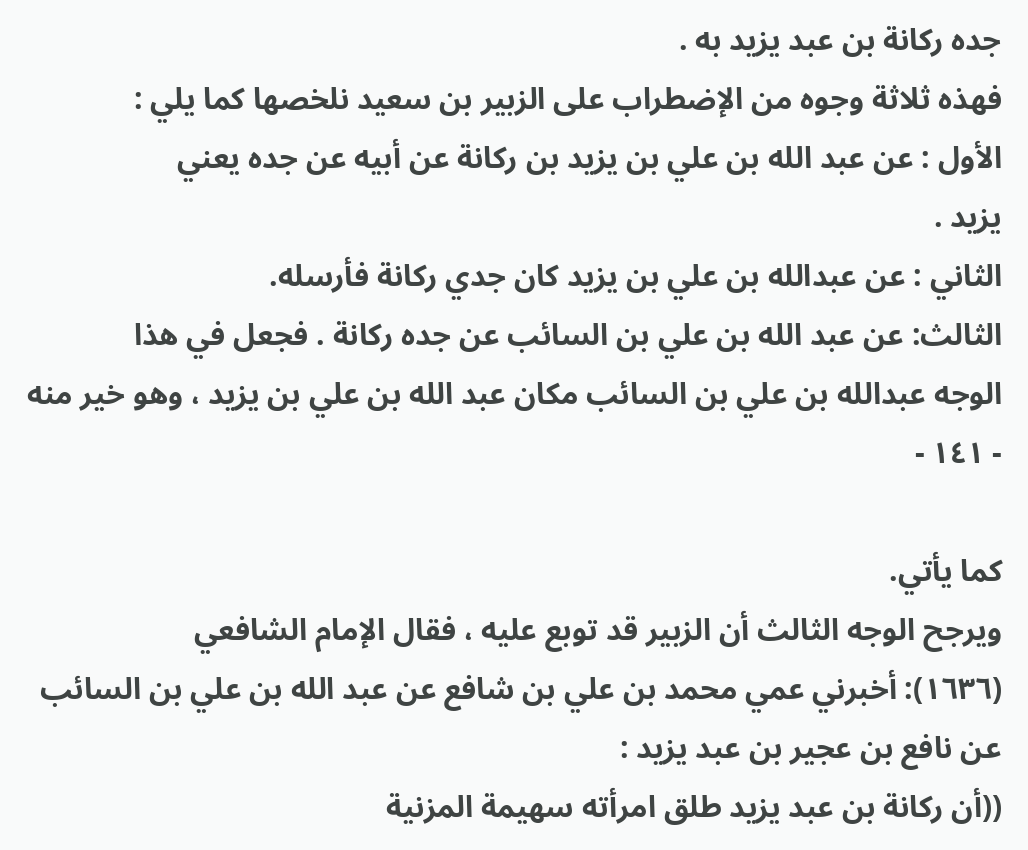جده ركانة بن عبد یزید به .
فهذه ثلاثة وجوه من الإضطراب على الزبير بن سعيد نلخصها كما يلي :
الأول : عن عبد الله بن علي بن يزيد بن ركانة عن أبيه عن جده يعني
یزید .
الثاني : عن عبدالله بن علي بن يزيد كان جدي ركانة فأرسله.
الثالث: عن عبد الله بن علي بن السائب عن جده ركانة . فجعل في هذا
الوجه عبدالله بن علي بن السائب مكان عبد الله بن علي بن يزيد ، وهو خير منه
- ١٤١ -

كما يأتي.
ويرجح الوجه الثالث أن الزبير قد توبع عليه ، فقال الإمام الشافعي
(١٦٣٦): أخبرني عمي محمد بن علي بن شافع عن عبد الله بن علي بن السائب
عن نافع بن عجیر بن عبد یزید :
((أن ركانة بن عبد يزيد طلق امرأته سهيمة المزنية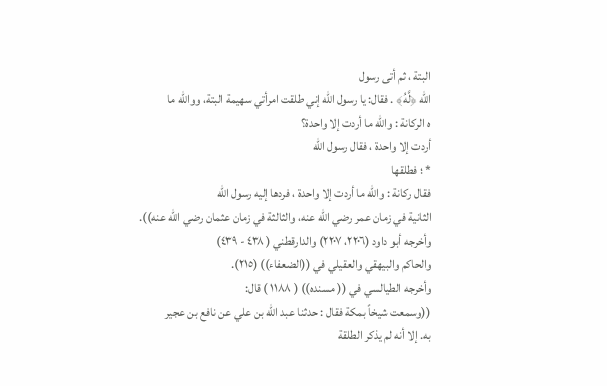البتة ، ثم أتى رسول
الله ﴿لَّهُ﴾ . فقال: يا رسول الله إني طلقت امرأتي سهيمة البتة، ووالله ما
ه الركانة : والله ما أردت إلا واحدة؟
أردت إلا واحدة ، فقال رسول الله
* ؛ فطلقها
فقال ركانة : والله ما أردت إلا واحدة ، فردها إليه رسول الله
الثانية في زمان عمر رضي الله عنه، والثالثة في زمان عثمان رضي الله عنه)).
وأخرجه أبو داود (٢٢٠٦، ٢٢٠٧) والدارقطني ( ٤٣٨ - ٤٣٩)
والحاكم والبيهقي والعقيلي في ((الضعفاء)) (٢١٥).
وأخرجه الطيالسي في (( مسنده)) ( ١١٨٨ ) قال:
((وسمعت شيخاً بمكة فقال : حدثنا عبد الله بن علي عن نافع بن عجير
به. إلا أنه لم يذكر الطلقة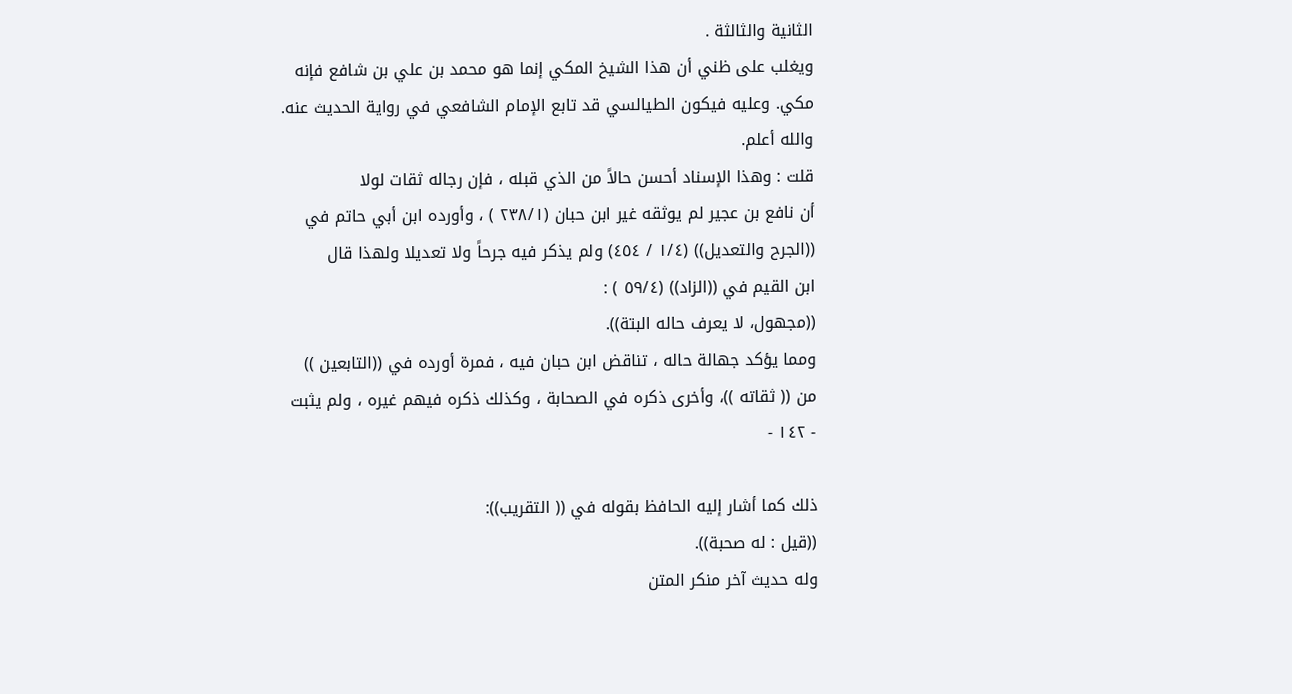الثانية والثالثة .
ويغلب على ظني أن هذا الشيخ المكي إنما هو محمد بن علي بن شافع فإنه
مكي. وعليه فيكون الطيالسي قد تابع الإمام الشافعي في رواية الحديث عنه.
والله أعلم.
قلت : وهذا الإسناد أحسن حالاً من الذي قبله ، فإن رجاله ثقات لولا
أن نافع بن عجير لم يوثقه غير ابن حبان (٢٣٨/١ ) ، وأورده ابن أبي حاتم في
((الجرح والتعديل)) (١/٤ / ٤٥٤) ولم يذكر فيه جرحاً ولا تعديلا ولهذا قال
ابن القيم في ((الزاد)) (٥٩/٤ ) :
((مجهول، لا يعرف حاله البتة)).
ومما يؤكد جهالة حاله ، تناقض ابن حبان فيه ، فمرة أورده في ((التابعين ))
من (( ثقاته ))، وأخرى ذكره في الصحابة ، وكذلك ذكره فيهم غيره ، ولم يثبت
- ١٤٢ -

ذلك كما أشار إليه الحافظ بقوله في (( التقريب)):
((قيل : له صحبة)).
وله حديث آخر منكر المتن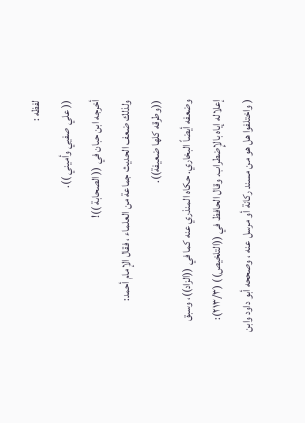لفظه :
(( علي صفيي وأميني )).
أخرجه ابن حبان في (( الصحابة ))!
ولذلك ضعف الحديث جماعة من العلماء ، فقال الإمام أحمد:
((وطرقه كلها ضعيفة)).
وضعفه أيضاً البخاري. حكاه المنذري عنه كما في ((الزاد))، وسبق
إعلاله إياه بالإِضطراب. وقال الحافظ في ((التلخيص)) (٢١٣/٣):
( واختلفوا هل هو من مسند ركانة أو مرسل عنه ، وصححه أبو داود وابن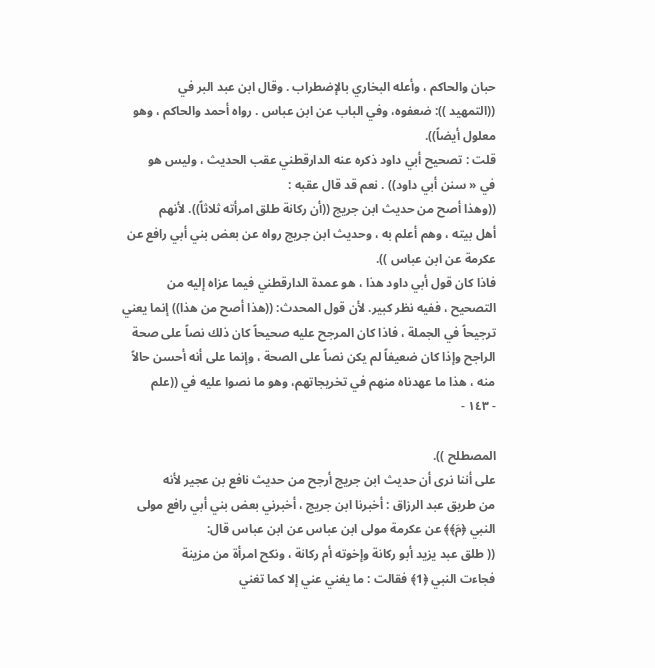حبان والحاكم ، وأعله البخاري بالإضطراب . وقال ابن عبد البر في
((التمهيد )): ضعفوه، وفي الباب عن ابن عباس . رواه أحمد والحاكم ، وهو
معلول أيضاً)).
قلت : تصحیح أبي داود ذكره عنه الدارقطني عقب الحدیث ، وليس هو
في « سنن أبي داود)) . نعم قد قال عقبه :
((وهذا أصح من حديث ابن جريج ((أن ركانة طلق امرأته ثلاثاً)). لأنهم
أهل بيته ، وهم أعلم به ، وحديث ابن جريج رواه عن بعض بني أبي رافع عن
عكرمة عن ابن عباس )).
فاذا كان قول أبي داود هذا ، هو عمدة الدارقطني فيما عزاه إليه من
التصحيح ، ففيه نظر كبير. لأن قول المحدث: ((هذا أصح من هذا)) إنما يعني
ترجيحاً في الجملة ، فاذا كان المرجح عليه صحيحاً كان ذلك نصاً على صحة
الراجح وإذا كان ضعيفاً لم يكن نصاً على الصحة ، وإنما على أنه أحسن حالاً
منه ، هذا ما عهدناه منهم في تخريجاتهم، وهو ما نصوا عليه في ((علم
- ١٤٣ -

المصطلح )).
على أننا نرى أن حديث ابن جريج أرجح من حديث نافع بن عجير لأنه
من طريق عبد الرزاق : أخبرنا ابن جريج ، أخبرني بعض بني أبي رافع مولى
النبي ﴿مَ﴾﴾ عن عكرمة مولى ابن عباس عن ابن عباس قال:
(( طلق عبد يزيد أبو ركانة وإخوته أم ركانة ، ونكح امرأة من مزينة
فجاءت النبي ﴿1﴾ فقالت : ما يغني عني إلا كما تغني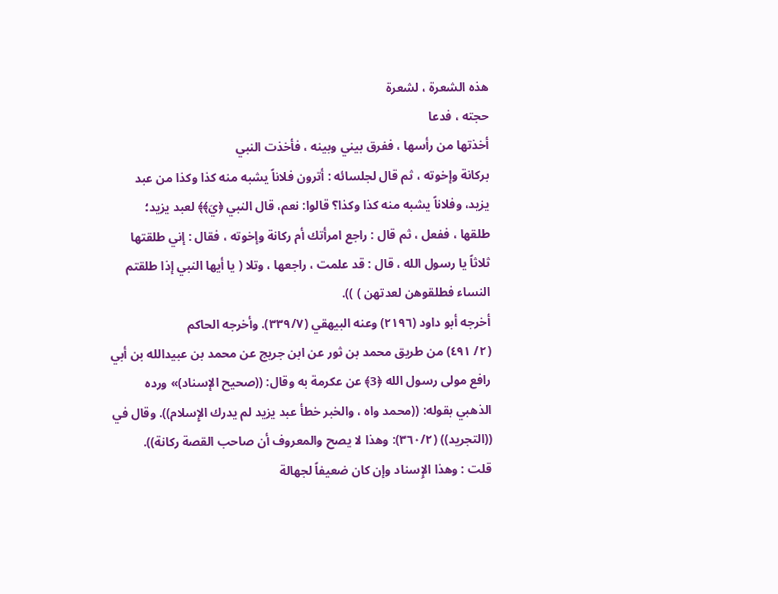هذه الشعرة ، لشعرة
حجته ، فدعا
أخذتها من رأسها ، ففرق بيني وبينه ، فأخذت النبي
بركانة وإخوته ، ثم قال لجلسائه : أترون فلاناً يشبه منه كذا وكذا من عبد
يزيد، وفلاناً يشبه منه كذا وكذا؟ قالوا: نعم، قال النبي ﴿يَ﴾﴾ لعبد يزيد؛
طلقها ، ففعل ، ثم قال : راجع امرأتك أم ركانة وإخوته ، فقال : إني طلقتها
ثلاثاً يا رسول الله ، قال : قد علمت ، راجعها ، وتلا ( يا أيها النبي إذا طلقتم
النساء فطلقوهن لعدتهن ) )).
أخرجه أبو داود (٢١٩٦) وعنه البيهقي (٣٣٩/٧). وأخرجه الحاكم
(٢/ ٤٩١) من طريق محمد بن ثور عن ابن جريج عن محمد بن عبيدالله بن أبي
رافع مولى رسول الله ﴿3﴾ عن عكرمة به وقال: ((صحيح الإسناد)» ورده
الذهبي بقوله: ((محمد واه ، والخبر خطأ عبد يزيد لم يدرك الإِسلام)). وقال في
((التجريد)) (٣٦٠/٢): وهذا لا يصح والمعروف أن صاحب القصة ركانة)).
قلت : وهذا الإِسناد وإن كان ضعيفاً لجهالة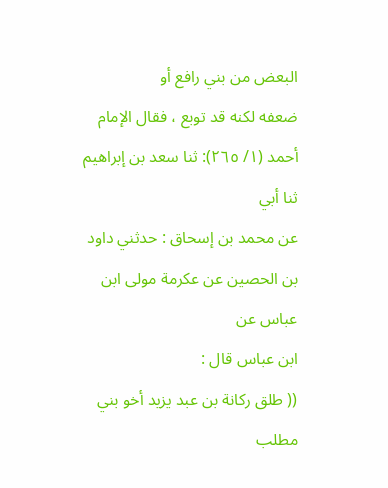البعض من بني رافع أو
ضعفه لكنه قد توبع ، فقال الإمام أحمد (١/ ٢٦٥): ثنا سعد بن إبراهيم ثنا أبي
عن محمد بن إسحاق : حدثني داود بن الحصين عن عكرمة مولى ابن عباس عن
ابن عباس قال :
(( طلق ركانة بن عبد يزيد أخو بني مطلب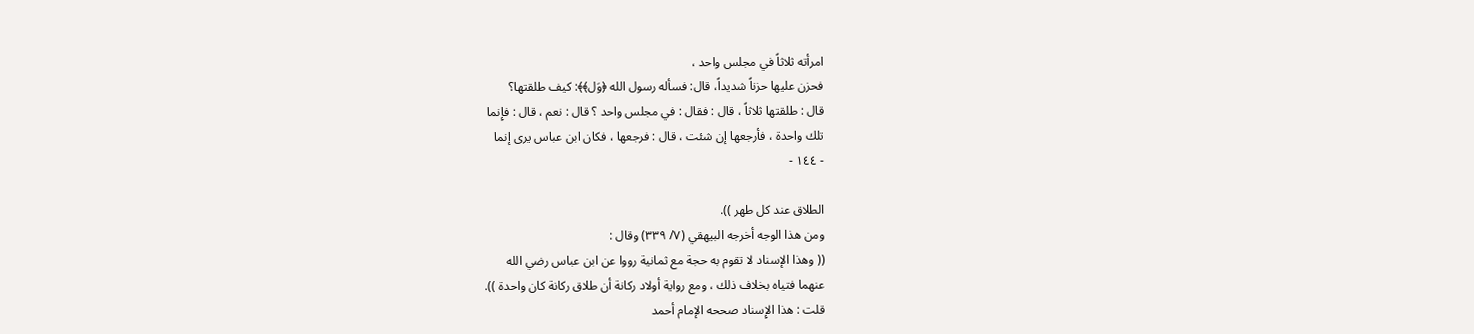امرأته ثلاثاً في مجلس واحد ،
فحزن عليها حزناً شديداً، قال: فسأله رسول الله ﴿وَل﴾﴾: كيف طلقتها؟
قال : طلقتها ثلاثاً ، قال : فقال : في مجلس واحد ؟ قال : نعم ، قال : فإِنما
تلك واحدة ، فأرجعها إن شئت ، قال : فرجعها ، فكان ابن عباس يرى إنما
- ١٤٤ -

الطلاق عند كل طهر )).
ومن هذا الوجه أخرجه البيهقي (٧/ ٣٣٩) وقال :
(( وهذا الإسناد لا تقوم به حجة مع ثمانية رووا عن ابن عباس رضي الله
عنهما فتياه بخلاف ذلك ، ومع رواية أولاد ركانة أن طلاق ركانة كان واحدة )).
قلت : هذا الإِسناد صححه الإمام أحمد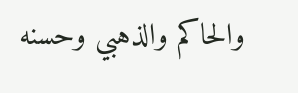والحاكم والذهبي وحسنه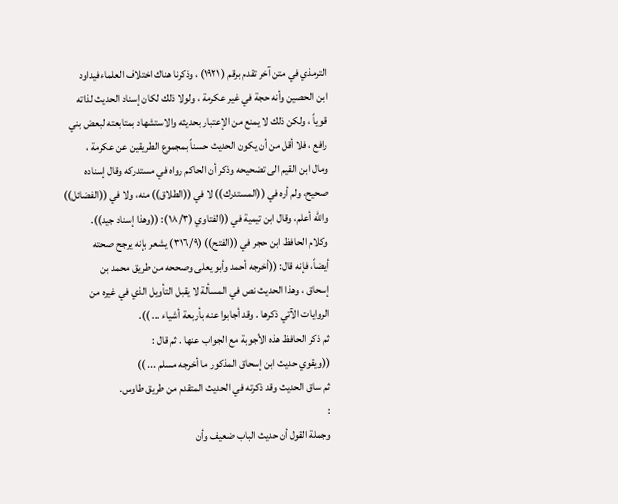الترمذي في متن آخر تقدم برقم ( ١٩٢١) ، وذكرنا هناك اختلاف العلماءفيداود
ابن الحصين وأنه حجة في غير عكرمة ، ولولا ذلك لكان إسناد الحديث لذاته
قوياً ، ولكن ذلك لا يمنع من الإعتبار بحديثه والاستشهاد بمتابعته لبعض بني
رافع ، فلا أقل من أن يكون الحديث حسناً بمجموع الطريقين عن عكرمة ،
ومال ابن القيم الى تضحيحه وذكر أن الحاكم رواه في مستدركه وقال إسناده
صحيح، ولم أره في ((المستدرك)) لا في ((الطلاق)) منه، ولا في ((الفضائل))
والله أعلم، وقال ابن تيمية في ((الفتاوي (١٨/٣): ((وهذا إسناد جيد)).
وكلام الحافظ ابن حجر في ((الفتح)) (٣١٦/٩) يشعر بإنه يرجح صحته
أيضاً، فإنه قال: ((أخرجه أحمد وأبو يعلى وصححه من طريق محمد بن
إسحاق ، وهذا الحديث نص في المسألة لا يقبل التأويل الذي في غيره من
الروايات الآتي ذكرها . وقد أجابوا عنه بأربعة أشياء ... )).
ثم ذكر الحافظ هذه الأجوبة مع الجواب عنها . ثم قال :
((ويقوي حديث ابن إسحاق المذكور ما أخرجه مسلم ... ))
ثم ساق الحديث وقد ذكرته في الحديث المتقدم من طريق طاوس.
:
وجملة القول أن حديث الباب ضعيف وأن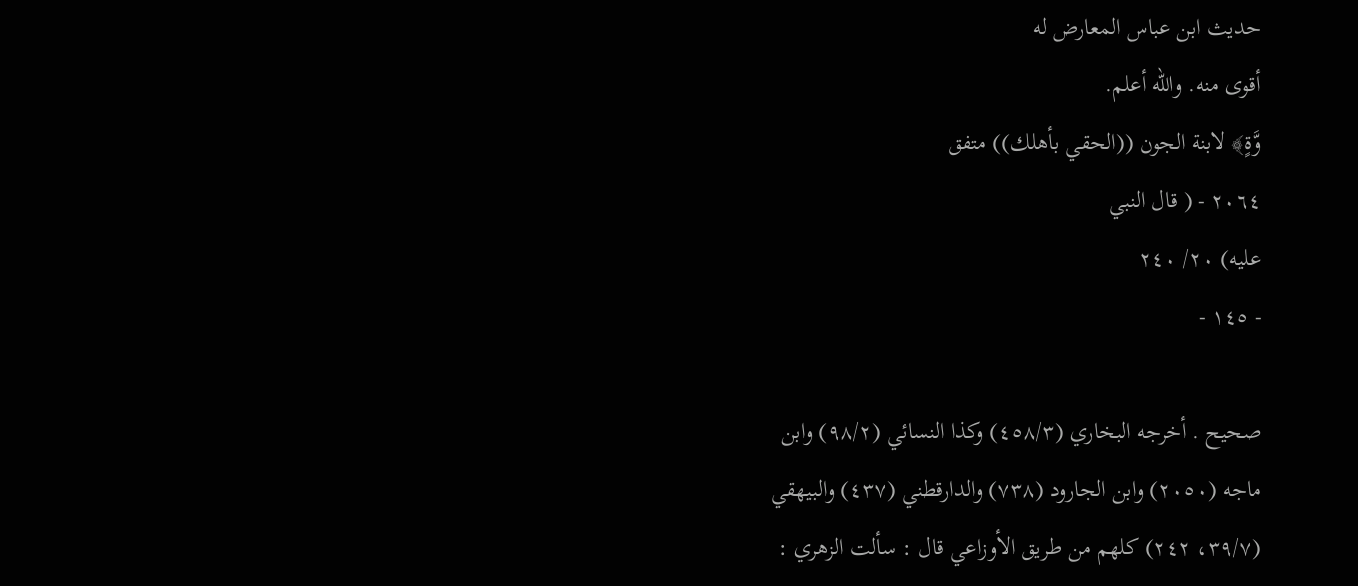حديث ابن عباس المعارض له
أقوى منه. والله أعلم.
وَّةٍ﴾ لابنة الجون ((الحقي بأهلك)) متفق
٢٠٦٤ - ( قال النبي
عليه) ٢٠/ ٢٤٠
- ١٤٥ -

صحيح . أخرجه البخاري (٤٥٨/٣) وكذا النسائي (٩٨/٢) وابن
ماجه (٢٠٥٠) وابن الجارود (٧٣٨) والدارقطني (٤٣٧) والبيهقي
(٣٩/٧، ٢٤٢) كلهم من طريق الأوزاعي قال : سألت الزهري :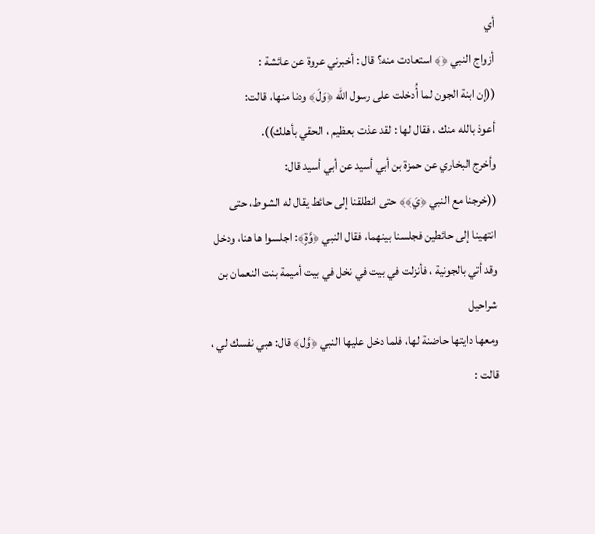أي
أزواج النبي ﴿﴾ استعادت منه؟ قال : أخبرني عروة عن عائشة :
((إن ابنة الجون لما أُدخلت على رسول الله ﴿وَلَ﴾ ودنا منها، قالت:
أعوذ بالله منك ، فقال لها : لقد عذت بعظيم ، الحقي بأهلك)).
وأخرج البخاري عن حمزة بن أبي أسيد عن أبي أسيد قال:
((خرجنا مع النبي ﴿يَ﴾﴾ حتى انطلقنا إلى حائط يقال له الشوط، حتى
انتهينا إلى حائطين فجلسنا بينهما، فقال النبي ﴿وَّةٍ﴾: اجلسوا ها هنا، ودخل
وقد أتي بالجونية ، فأنزلت في بيت في نخل في بيت أميمة بنت النعمان بن شراحيل
ومعها دايتها حاضنة لها، فلما دخل عليها النبي ﴿وَّل﴾ قال: هبي نفسك لي ،
قالت :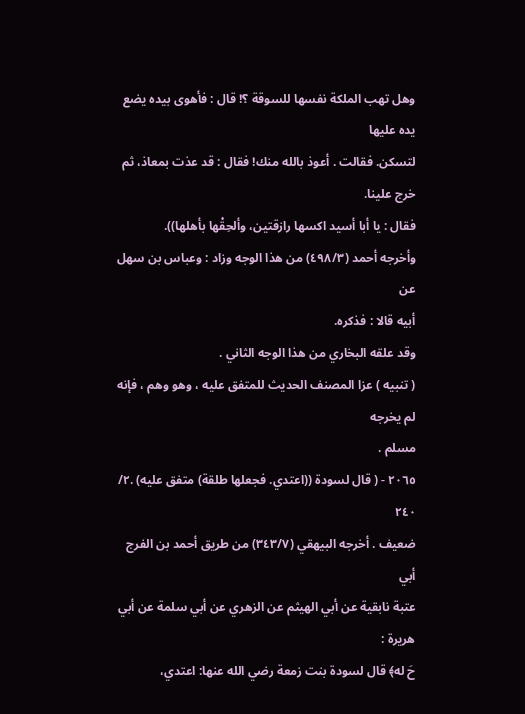وهل تهب الملكة نفسها للسوقة ؟! قال : فأهوى بيده يضع يده عليها
لتسكن. فقالت . أعوذ بالله منك! فقال : قد عذت بمعاذ، ثم خرج علينا.
فقال : يا أبا أسيد اكسها رازقتين، وألحِقْها بأهلها)).
وأخرجه أحمد (٤٩٨/٣) من هذا الوجه وزاد : وعباس بن سهل عن
أبيه قالا : فذكره.
وقد علقه البخاري من هذا الوجه الثاني .
( تنبيه ) عزا المصنف الحديث للمتفق عليه ، وهو وهم ، فإنه لم يخرجه
مسلم .
٢٠٦٥ - ( قال لسودة ((اعتدي. فجعلها طلقة) متفق عليه) .٢/ ٢٤٠
ضعيف . أخرجه البيهقي (٣٤٣/٧) من طريق أحمد بن الفرج أبي
عتبة نابقية عن أبي الهيثم عن الزهري عن أبي سلمة عن أبي هريرة :
حَ له﴾ قال لسودة بنت زمعة رضي الله عنها: اعتدي،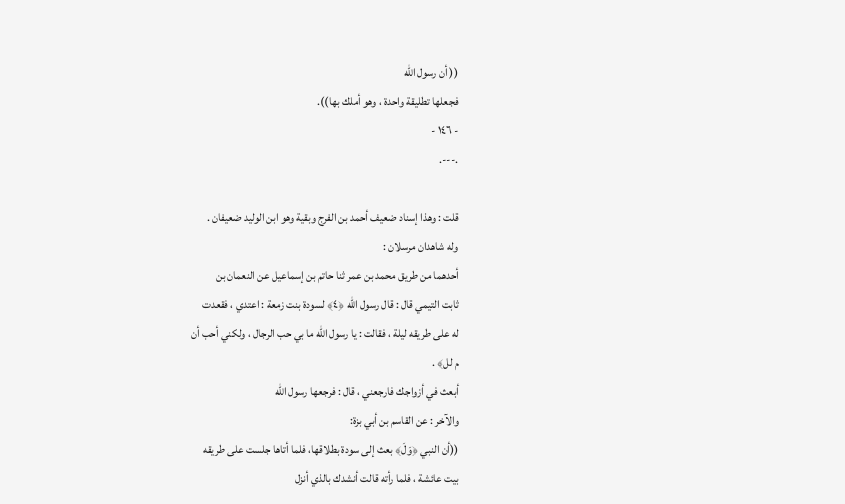(( أن رسول الله
فجعلها تطليقة واحدة ، وهو أملك بها)).
- ١٤٦ -
.---.

قلت : وهذا إسناد ضعيف أحمد بن الفرج وبقية وهو ابن الوليد ضعيفان .
وله شاهدان مرسلان :
أحدهما من طريق محمد بن عمر ثنا حاتم بن إسماعيل عن النعمان بن
ثابت التيمي قال : قال رسول الله ﴿٤﴾ لسودة بنت زمعة : اعتدي ، فقعدت
له على طريقه ليلة ، فقالت : يا رسول الله ما بي حب الرجال ، ولكني أحب أن
م لل﴾ .
أبعث في أزواجك فارجعني ، قال : فرجعها رسول الله
والآخر : عن القاسم بن أبي بزة:
((أن النبي ﴿وَلَ﴾ بعث إلى سودة بطلاقها، فلما أتاها جلست على طريقه
بيت عائشة ، فلما رأته قالت أنشدك بالذي أنزل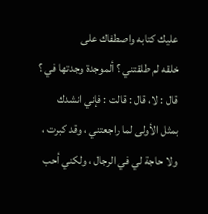عليك كتابه واصطفاك على
خلقه لم طلقتني ؟ ألموجدة وجدتها في ؟ قال : لا، قال : قالت : فإني انشدك
بمثل الأولى لما راجعتني ، وقد كبرت ، ولا حاجة لي في الرجال ، ولكني أحب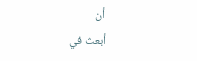أن
أبعث في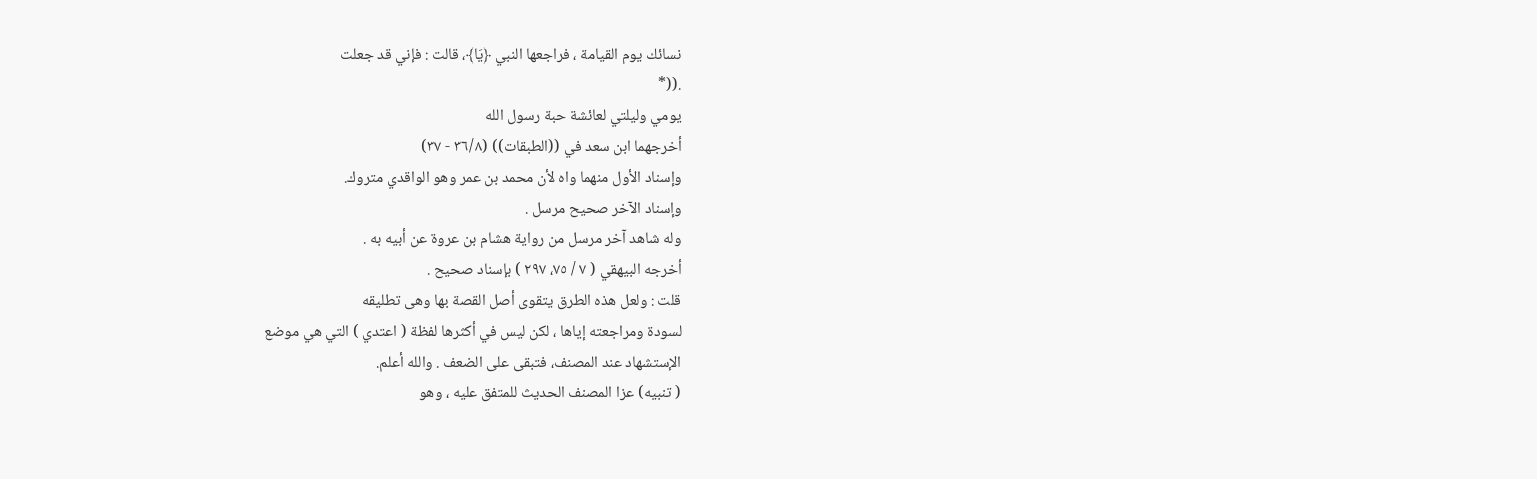نسائك يوم القيامة ، فراجعها النبي ﴿يَا﴾، قالت : فإني قد جعلت
.((*
یومي ولیلتي لعائشة حبة رسول الله
أخرجهما ابن سعد في ((الطبقات)) (٣٦/٨ - ٣٧)
وإسناد الأول منهما واه لأن محمد بن عمر وهو الواقدي متروك.
وإسناد الآخر صحيح مرسل .
وله شاهد آخر مرسل من رواية هشام بن عروة عن أبيه به .
أخرجه البيهقي ( ٧ / ٧٥، ٢٩٧ ) بإسناد صحيح .
قلت : ولعل هذه الطرق يتقوى أصل القصة بها وهى تطليقه
لسودة ومراجعته إياها ، لكن ليس في أكثرها لفظة ( اعتدي ) التي هي موضع
الإستشهاد عند المصنف، فتبقى على الضعف . والله أعلم.
( تنبيه) عزا المصنف الحديث للمتفق عليه ، وهو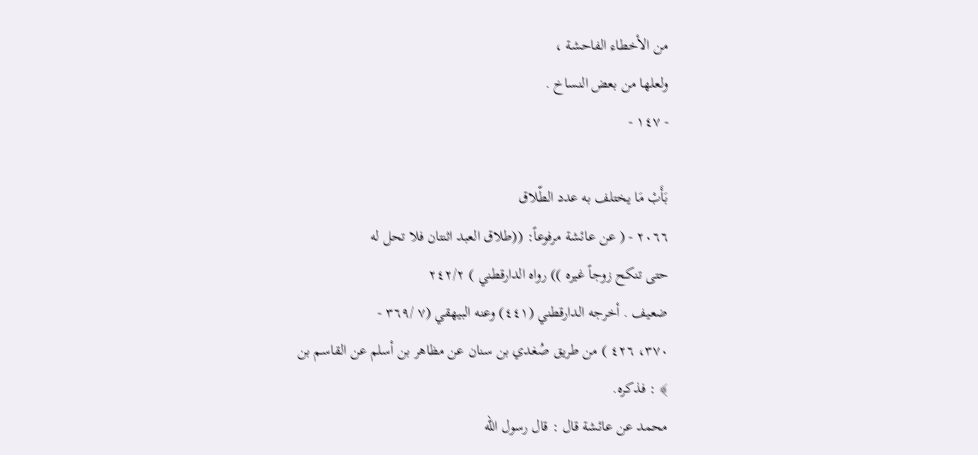من الأخطاء الفاحشة ،
ولعلها من بعض النساخ .
- ١٤٧ -

بَأَبْ مَا يختلف به عدد الطّلاق
٢٠٦٦ - ( عن عائشة مرفوعاً: ((طلاق العبد اثنتان فلا تحل له
حتى تنكح زوجاً غيره )) رواه الدارقطني ) ٢٤٢/٢
ضعيف . أخرجه الدارقطني (٤٤١) وعنه البيهقي (٧ /٣٦٩ -
٣٧٠، ٤٢٦ ) من طريق صُغدي بن سنان عن مظاهر بن أسلم عن القاسم بن
﴾ : فذكره.
محمد عن عائشة قال : قال رسول الله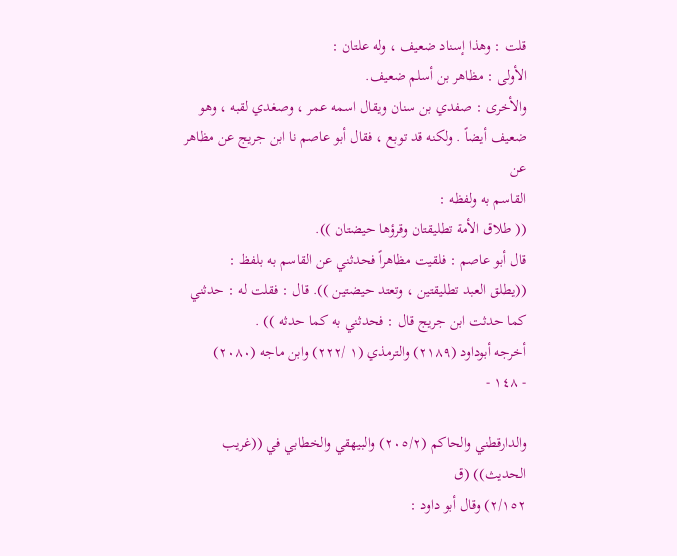قلت : وهذا إسناد ضعيف ، وله علتان :
الأولى : مظاهر بن أسلم ضعيف.
والأخرى : صفدي بن سنان ويقال اسمه عمر ، وصغدي لقبه ، وهو
ضعيف أيضاً . ولكنه قد توبع ، فقال أبو عاصم نا ابن جريج عن مظاهر عن
القاسم به ولفظه :
(( طلاق الأمة تطليقتان وقرؤها حيضتان )).
قال أبو عاصم : فلقيت مظاهراً فحدثني عن القاسم به بلفظ :
((يطلق العبد تطليقتين ، وتعتد حيضتين )). قال : فقلت له : حدثني
کما حدثت ابن جريج قال : فحدثني به کما حدثه )) .
أخرجه أبوداود (٢١٨٩) والترمذي (١ /٢٢٢) وابن ماجه (٢٠٨٠)
- ١٤٨ -

والدارقطني والحاكم (٢٠٥/٢) والبيهقي والخطابي في ((غريب الحديث)) (ق
٢/١٥٢) وقال أبو داود :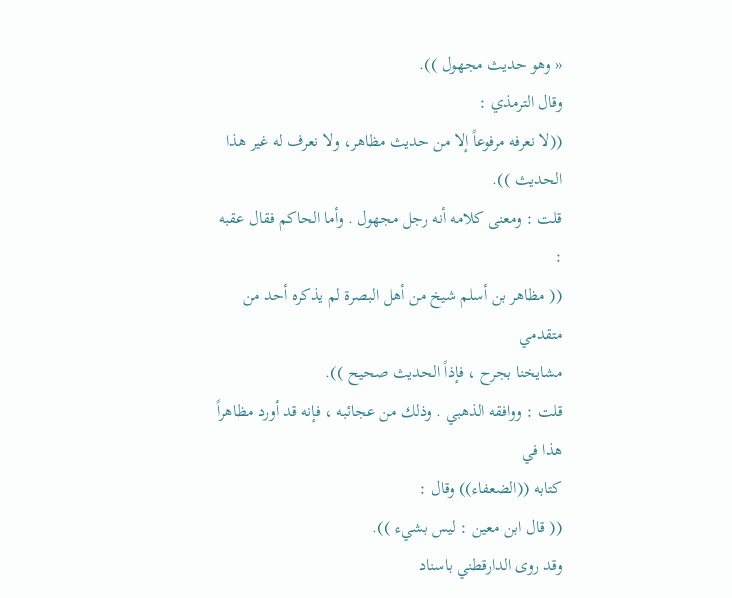« وهو حدیث مجهول )).
وقال الترمذي :
((لا نعرفه مرفوعاً إلا من حديث مظاهر، ولا نعرف له غير هذا
الحديث )).
قلت : ومعنى كلامه أنه رجل مجهول . وأما الحاكم فقال عقبه :
(( مظاهر بن أسلم شيخ من أهل البصرة لم يذكره أحد من متقدمي
مشايخنا بجرح ، فإذاً الحديث صحيح )).
قلت : ووافقه الذهبي . وذلك من عجائبه ، فإنه قد أورد مظاهراً هذا في
كتابه ((الضعفاء)) وقال :
(( قال ابن معين : ليس بشيء )).
وقد روى الدارقطني باسناد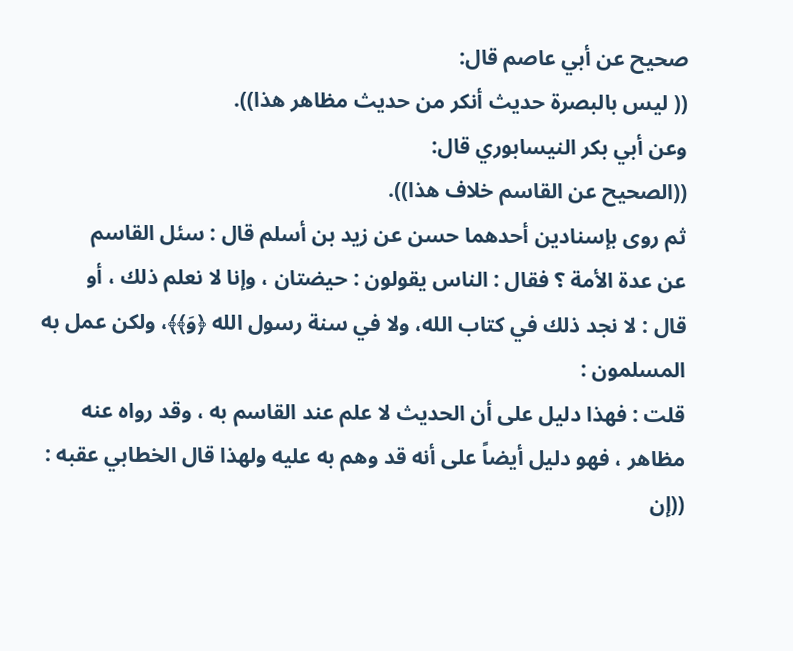صحيح عن أبي عاصم قال:
(( ليس بالبصرة حديث أنكر من حديث مظاهر هذا)).
وعن أبي بكر النيسابوري قال:
((الصحيح عن القاسم خلاف هذا)).
ثم روى بإسنادين أحدهما حسن عن زيد بن أسلم قال : سئل القاسم
عن عدة الأمة ؟ فقال : الناس يقولون : حيضتان ، وإنا لا نعلم ذلك ، أو
قال : لا نجد ذلك في كتاب الله، ولا في سنة رسول الله ﴿وَ﴾﴾، ولكن عمل به
المسلمون :
قلت : فهذا دليل على أن الحديث لا علم عند القاسم به ، وقد رواه عنه
مظاهر ، فهو دليل أيضاً على أنه قد وهم به عليه ولهذا قال الخطابي عقبه :
((إن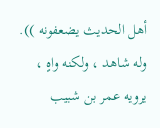أهل الحديث يضعفونه )).
وله شاهد ، ولكنه واهٍ ، يرويه عمر بن شبيب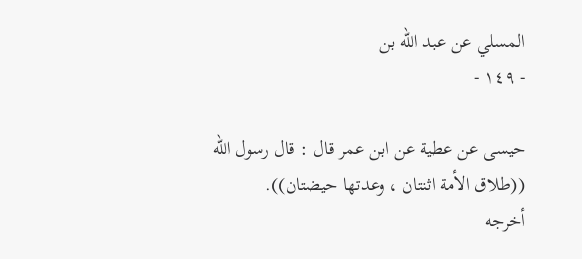المسلي عن عبد الله بن
- ١٤٩ -

حيسى عن عطية عن ابن عمر قال : قال رسول الله
((طلاق الأمة اثنتان ، وعدتها حيضتان)).
أخرجه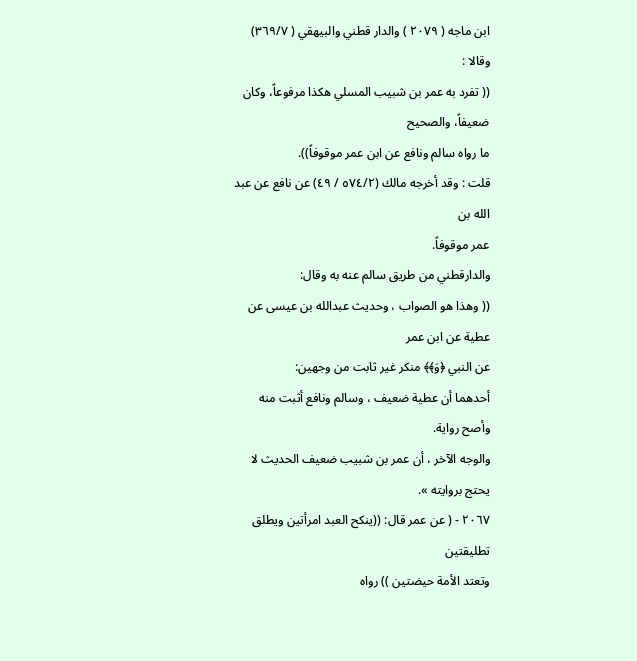ابن ماجه ( ٢٠٧٩ ) والدار قطني والبيهقي ( ٣٦٩/٧) وقالا :
(( تفرد به عمر بن شبيب المسلي هكذا مرفوعاً، وكان ضعيفاً، والصحيح
ما رواه سالم ونافع عن ابن عمر موقوفاً)).
قلت : وقد أخرجه مالك (٥٧٤/٢ / ٤٩) عن نافع عن عبد الله بن
عمر موقوفاً.
والدارقطني من طريق سالم عنه به وقال:
(( وهذا هو الصواب ، وحديث عبدالله بن عيسى عن عطية عن ابن عمر
عن النبي ﴿وَ﴾﴾ منكر غير ثابت من وجهين:
أحدهما أن عطية ضعيف ، وسالم ونافع أثبت منه وأصح رواية.
والوجه الآخر ، أن عمر بن شبيب ضعيف الحديث لا يحتج بروايته ».
٢٠٦٧ - ( عن عمر قال: ((ينكح العبد امرأتين ويطلق تطليقتين
وتعتد الأمة حيضتين )) رواه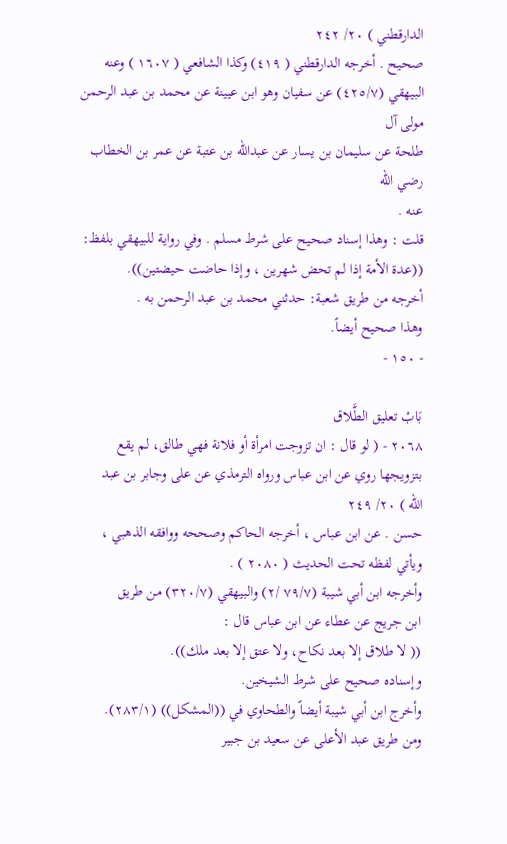الدارقطني ) ٢٠/ ٢٤٢
صحيح . أخرجه الدارقطني ( ٤١٩) وكذا الشافعي ( ١٦٠٧ ) وعنه
البيهقي (٤٢٥/٧) عن سفيان وهو ابن عيينة عن محمد بن عبد الرحمن مولى آل
طلحة عن سليمان بن يسار عن عبدالله بن عتبة عن عمر بن الخطاب رضي الله
عنه .
قلت : وهذا إسناد صحيح على شرط مسلم . وفي رواية للبيهقي بلفظ:
((عدة الأمة إذا لم تحض شهرين ، وإذا حاضت حيضتين)).
أخرجه من طريق شعبة: حدثني محمد بن عبد الرحمن به .
وهذا صحيح أيضاً.
- ١٥٠ -

بَابْ تعليق الطَّلاق
٢٠٦٨ - ( لو قال : ان تزوجت امرأة أو فلانة فهي طالق، لم يقع
بتزويجها روي عن ابن عباس ورواه الترمذي عن على وجابر بن عبد
الله ) ٢٠/ ٢٤٩
حسن . عن ابن عباس ، أخرجه الحاكم وصححه ووافقه الذهبي ،
ويأتي لفظه تحت الحديث ( ٢٠٨٠ ) .
وأخرجه ابن أبي شيبة (٧٩/٧ /٢) والبيهقي (٣٢٠/٧) من طريق
ابن جريج عن عطاء عن ابن عباس قال :
(( لا طلاق إلا بعد نكاح، ولا عتق إلا بعد ملك)).
وإسناده صحيح على شرط الشيخين.
وأخرج ابن أبي شيبة أيضاً والطحاوي في ((المشكل)) (٢٨٣/١).
ومن طريق عبد الأعلى عن سعيد بن جبير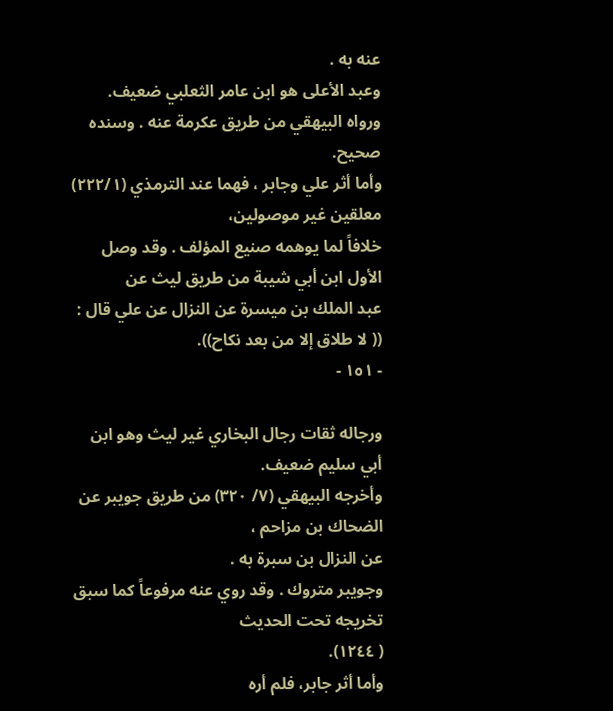عنه به .
وعبد الأعلى هو ابن عامر الثعلبي ضعيف.
ورواه البيهقي من طريق عكرمة عنه . وسنده صحيح.
وأما أثر علي وجابر ، فهما عند الترمذي (٢٢٢/١) معلقين غير موصولين،
خلافاً لما يوهمه صنيع المؤلف . وقد وصل الأول ابن أبي شيبة من طريق ليث عن
عبد الملك بن ميسرة عن النزال عن علي قال :
(( لا طلاق إلا من بعد نكاح)).
- ١٥١ -

ورجاله ثقات رجال البخاري غير ليث وهو ابن أبي سليم ضعيف.
وأخرجه البيهقي (٧/ ٣٢٠) من طريق جويبر عن الضحاك بن مزاحم ،
عن النزال بن سبرة به .
وجويبر متروك . وقد روي عنه مرفوعاً كما سبق تخريجه تحت الحديث
( ١٢٤٤).
وأما أثر جابر، فلم أره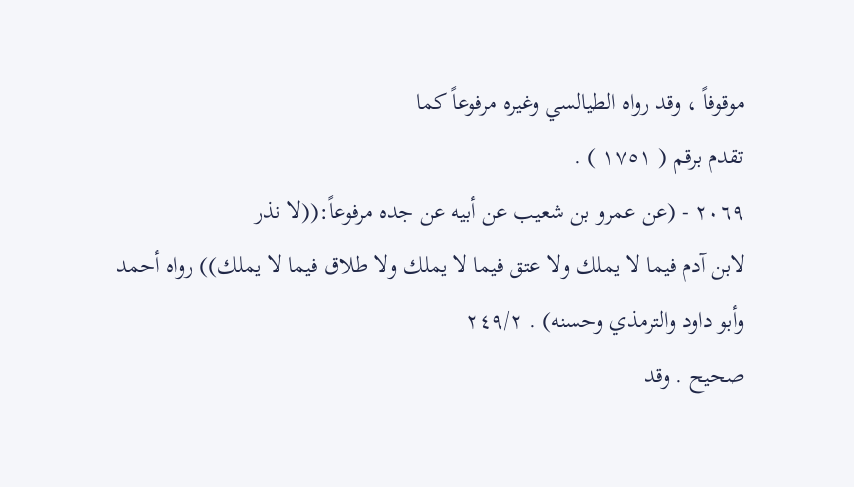موقوفاً ، وقد رواه الطيالسي وغيره مرفوعاً كما
تقدم برقم ( ١٧٥١ ) .
٢٠٦٩ - (عن عمرو بن شعيب عن أبيه عن جده مرفوعاً:((لا نذر
لابن آدم فيما لا يملك ولا عتق فيما لا يملك ولا طلاق فيما لا يملك)) رواه أحمد
وأبو داود والترمذي وحسنه) . ٢٤٩/٢
صحيح . وقد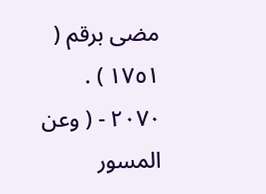مضى برقم ( ١٧٥١ ) .
٢٠٧٠ - ( وعن المسور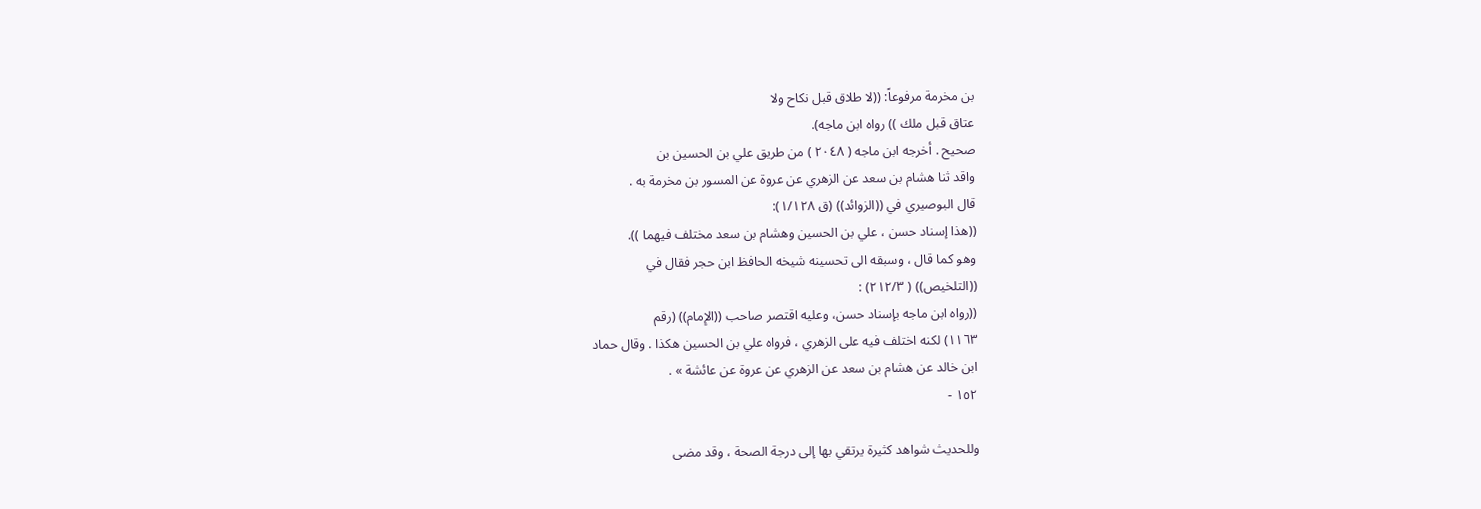بن مخرمة مرفوعاً: ((لا طلاق قبل نكاح ولا
عتاق قبل ملك )) رواه ابن ماجه).
صحيح . أخرجه ابن ماجه ( ٢٠٤٨ ) من طريق علي بن الحسين بن
واقد ثنا هشام بن سعد عن الزهري عن عروة عن المسور بن مخرمة به .
قال البوصيري في ((الزوائد)) (ق ١/١٢٨):
((هذا إسناد حسن ، علي بن الحسين وهشام بن سعد مختلف فيهما )).
وهو كما قال ، وسبقه الى تحسينه شيخه الحافظ ابن حجر فقال في
((التلخيص)) ( ٢١٢/٣) :
((رواه ابن ماجه بإسناد حسن، وعليه اقتصر صاحب ((الإِمام)) (رقم
١١٦٣) لكنه اختلف فيه على الزهري ، فرواه علي بن الحسين هكذا . وقال حماد
ابن خالد عن هشام بن سعد عن الزهري عن عروة عن عائشة » .
١٥٢ -

وللحديث شواهد كثيرة يرتقي بها إلى درجة الصحة ، وقد مضی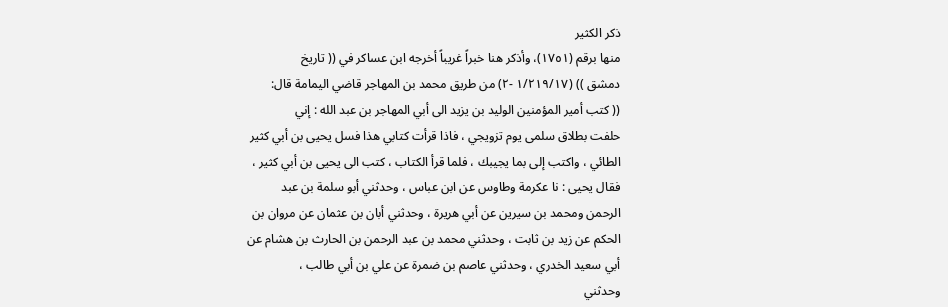ذکر الکثیر
منها برقم (١٧٥١)، وأذكر هنا خبراً غريباً أخرجه ابن عساكر في (( تاريخ
دمشق )) (١/٢١٩/١٧ -٢) من طريق محمد بن المهاجر قاضي اليمامة قال:
(( كتب أمير المؤمنين الوليد بن يزيد الى أبي المهاجر بن عبد الله : إني
حلفت بطلاق سلمی یوم تزويجي ، فاذا قرأت كتابي هذا فسل يحيى بن أبي كثير
الطائي ، واکتب إلی بما يجيبك ، فلما قرأ الكتاب ، کتب الی يحيى بن أبي كثير ،
فقال يحيى : نا عكرمة وطاوس عن ابن عباس ، وحدثني أبو سلمة بن عبد
الرحمن ومحمد بن سيرين عن أبي هريرة ، وحدثني أبان بن عثمان عن مروان بن
الحكم عن زيد بن ثابت ، وحدثني محمد بن عبد الرحمن بن الحارث بن هشام عن
أبي سعيد الخدري ، وحدثني عاصم بن ضمرة عن علي بن أبي طالب ،
وحدثني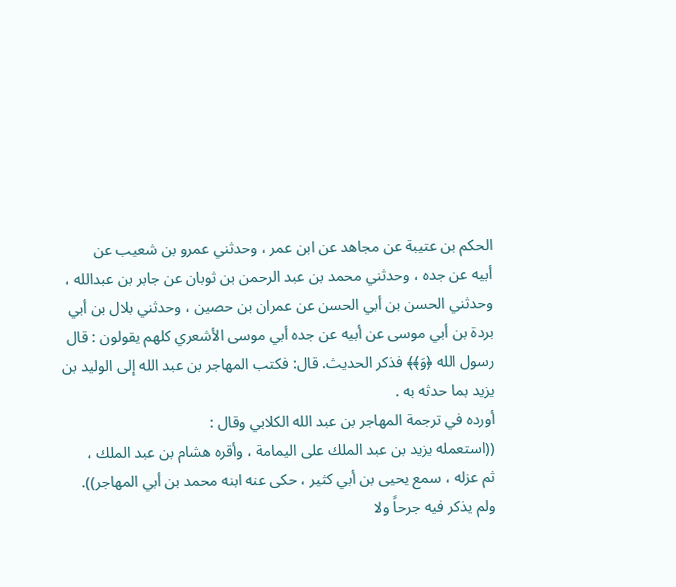الحکم بن عتيبة عن مجاهد عن ابن عمر ، وحدثني عمرو بن شعيب عن
أبيه عن جده ، وحدثني محمد بن عبد الرحمن بن ثوبان عن جابر بن عبدالله ،
وحدثني الحسن بن أبي الحسن عن عمران بن حصين ، وحدثني بلال بن أبي
بردة بن أبي موسى عن أبيه عن جده أبي موسى الأشعري كلهم يقولون : قال
رسول الله ﴿وَ﴾﴾ فذكر الحديث. قال: فكتب المهاجر بن عبد الله إلى الوليد بن
یزید بما حدثه به .
أورده في ترجمة المهاجر بن عبد الله الكلابي وقال :
((استعمله يزيد بن عبد الملك على اليمامة ، وأقره هشام بن عبد الملك ،
ثم عزله ، سمع يحيى بن أبي كثير ، حكى عنه ابنه محمد بن أبي المهاجر)).
ولم يذكر فيه جرحاً ولا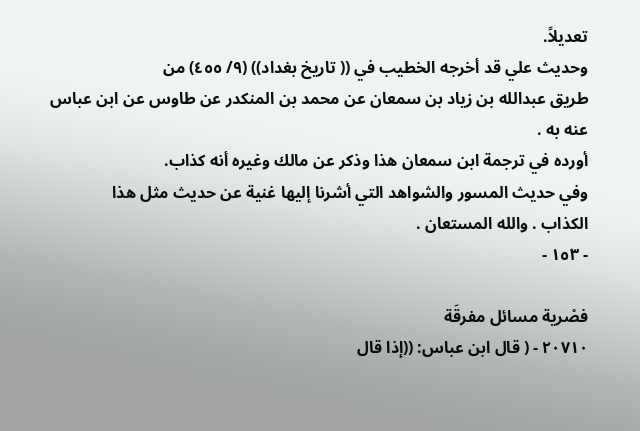تعديلاً.
وحديث علي قد أخرجه الخطيب في (( تاريخ بغداد)) (٩/ ٤٥٥) من
طريق عبدالله بن زياد بن سمعان عن محمد بن المنكدر عن طاوس عن ابن عباس
عنه به .
أورده في ترجمة ابن سمعان هذا وذكر عن مالك وغيره أنه كذاب.
وفي حديث المسور والشواهد التي أشرنا إليها غنية عن حديث مثل هذا
الكذاب . والله المستعان .
- ١٥٣ -

فصْرية مسائل مفرقَة
٢٠٧١٠ - ( قال ابن عباس: ((إذا قال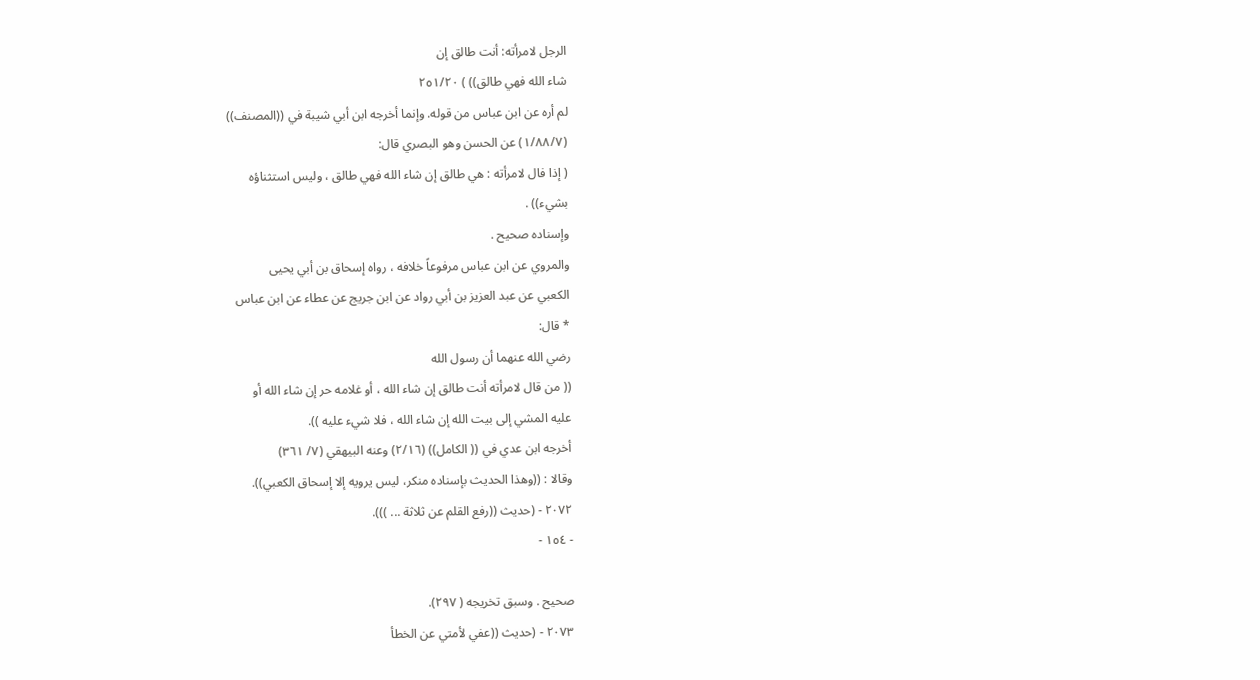الرجل لامرأته: أنت طالق إن
شاء الله فهي طالق)) ) ٢٥١/٢٠
لم أره عن ابن عباس من قوله. وإنما أخرجه ابن أبي شيبة في ((المصنف))
(١/٨٨/٧) عن الحسن وهو البصري قال:
( إذا فال لامرأته : هي طالق إن شاء الله فهي طالق ، وليس استثناؤه
بشيء)) .
وإسناده صحيح .
والمروي عن ابن عباس مرفوعاً خلافه ، رواه إسحاق بن أبي يحيى
الكعبي عن عبد العزيز بن أبي رواد عن ابن جريج عن عطاء عن ابن عباس
* قال:
رضي الله عنهما أن رسول الله
(( من قال لامرأته أنت طالق إن شاء الله ، أو غلامه حر إن شاء الله أو
عليه المشي إلى بيت الله إن شاء الله ، فلا شيء عليه )).
أخرجه ابن عدي في (( الكامل)) (٢/١٦) وعنه البيهقي (٧/ ٣٦١)
وقالا : ((وهذا الحديث بإسناده منكر، ليس يرويه إلا إسحاق الكعبي)).
٢٠٧٢ - (حديث ((رفع القلم عن ثلاثة ... ))).
- ١٥٤ -

صحيح . وسبق تخريجه ( ٢٩٧).
٢٠٧٣ - (حديث ((عفي لأمتي عن الخطأ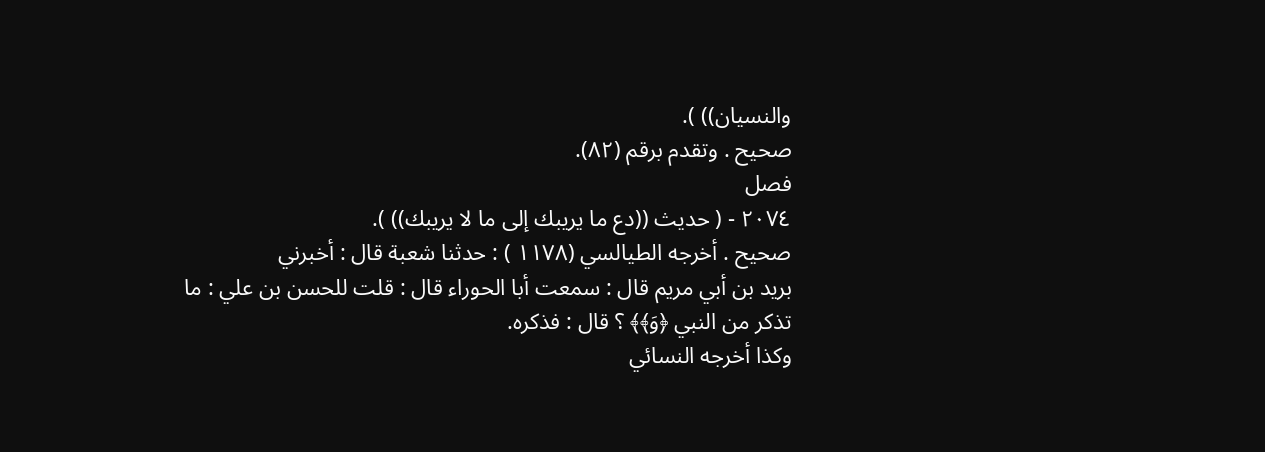والنسيان)) ).
صحيح . وتقدم برقم (٨٢).
فصل
٢٠٧٤ - ( حديث ((دع ما يريبك إلى ما لا يريبك)) ).
صحيح . أخرجه الطيالسي (١١٧٨ ) : حدثنا شعبة قال : أخبرني
بريد بن أبي مريم قال : سمعت أبا الحوراء قال : قلت للحسن بن علي : ما
تذكر من النبي ﴿وَ﴾﴾ ؟ قال : فذكره.
وكذا أخرجه النسائي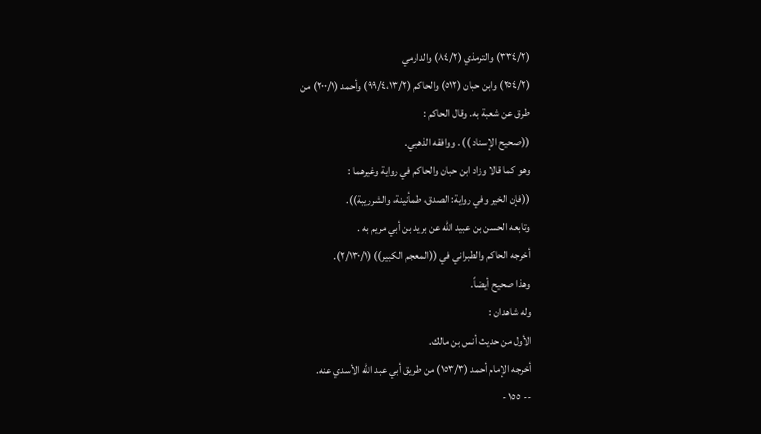(٣٣٤/٢) والترمذي (٨٤/٢) والدارمي
(٢٥٤/٢) وابن حبان (٥١٢) والحاكم (٩٩/٤،١٣/٢) وأحمد (٢٠٠/١) من
طرق عن شعبة به. وقال الحاكم :
((صحيح الإسناد )) . ووافقه الذهبي.
وهو كما قالا وزاد ابن حبان والحاكم في رواية وغيرهما :
((فإن الخير وفي رواية: الصدق، طمأنينة، والشرريبة)).
وتابعه الحسن بن عبيد الله عن برید بن أبي مريم به .
أخرجه الحاكم والطبراني في ((المعجم الكبير)) (٢/١٣٠/١).
وهذا صحيح أيضاً.
وله شاهدان :
الأول من حديث أنس بن مالك.
أخرجه الإمام أحمد (١٥٣/٣) من طريق أبي عبد الله الأسدي عنه.
-- ١٥٥ -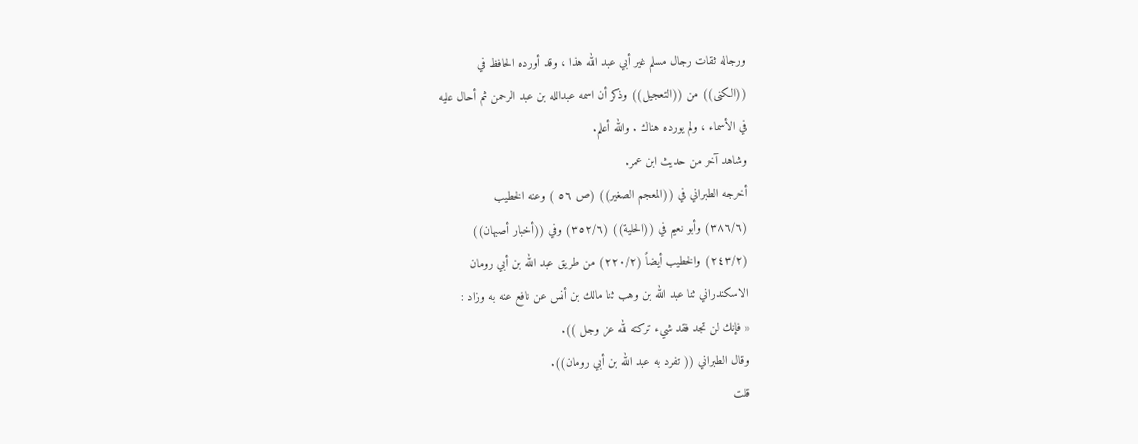ورجاله ثقات رجال مسلم غير أبي عبد الله هذا ، وقد أورده الحافظ في
((الكنى)) من ((التعجيل)) وذكر أن اسمه عبدالله بن عبد الرحمن ثم أحال عليه
في الأسماء ، ولم يورده هناك . والله أعلم.
وشاهد آخر من حديث ابن عمر.
أخرجه الطبراني في ((المعجم الصغير)) (ص ٥٦ ) وعنه الخطيب
(٣٨٦/٦) وأبو نعيم في ((الحلية)) (٣٥٢/٦) وفي ((أخبار أصبهان))
(٢٤٣/٢) والخطيب أيضاً (٢٢٠/٢) من طريق عبد الله بن أبي رومان
الاسكندراني ثنا عبد الله بن وهب ثنا مالك بن أنس عن نافع عنه به وزاد :
« فإنك لن تجد فقد شيء ترکته لله عز وجل )).
وقال الطبراني (( تفرد به عبد الله بن أبي رومان)).
قلت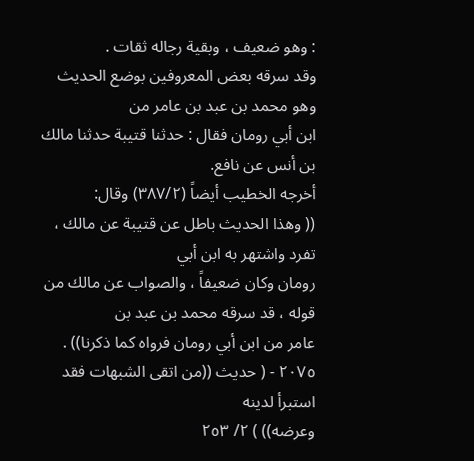: وهو ضعيف ، وبقية رجاله ثقات .
وقد سرقه بعض المعروفين بوضع الحديث وهو محمد بن عبد بن عامر من
ابن أبي رومان فقال : حدثنا قتيبة حدثنا مالك بن أنس عن نافع.
أخرجه الخطيب أيضاً (٣٨٧/٢) وقال:
(( وهذا الحديث باطل عن قتيبة عن مالك ، تفرد واشتهر به ابن أبي
رومان وكان ضعيفاً ، والصواب عن مالك من قوله ، قد سرقه محمد بن عبد بن
عامر من ابن أبي رومان فرواه كما ذكرنا)) .
٢٠٧٥ - ( حديث ((من اتقى الشبهات فقد استبرأ لدينه
وعرضه)) ) ٢/ ٢٥٣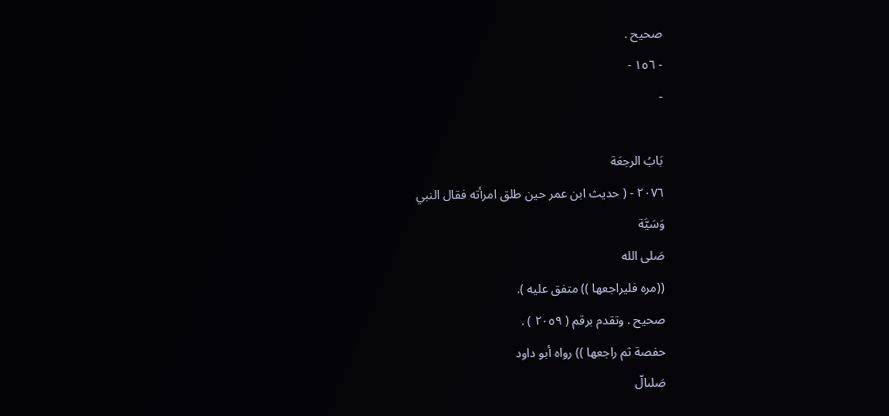صحيح .
- ١٥٦ -
-

بَابُ الرجعَة
٢٠٧٦ - ( حديث ابن عمر حين طلق امرأته فقال النبي
وَسَيَّة
صَلى الله
((مره فليراجعها )) متفق عليه ).
صحيح . وتقدم برقم ( ٢٠٥٩ ) .
حفصة ثم راجعها )) رواه أبو داود
صَلىالّ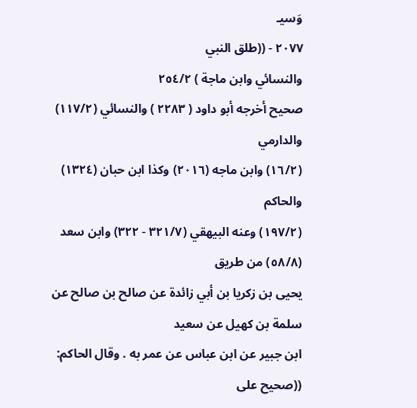وَسيـ
٢٠٧٧ - ((طلق النبي
والنسائي وابن ماجة ) ٢٥٤/٢
صحيح أخرجه أبو داود ( ٢٢٨٣ ) والنسائي (١١٧/٢) والدارمي
(١٦/٢) وابن ماجه (٢٠١٦) وكذا ابن حبان (١٣٢٤) والحاكم
(١٩٧/٢) وعنه البيهقي (٣٢١/٧ - ٣٢٢) وابن سعد (٥٨/٨) من طريق
يحيى بن زكريا بن أبي زائدة عن صالح بن صالح عن سلمة بن كهيل عن سعيد
ابن جبير عن ابن عباس عن عمر به . وقال الحاكم:
((صحيح على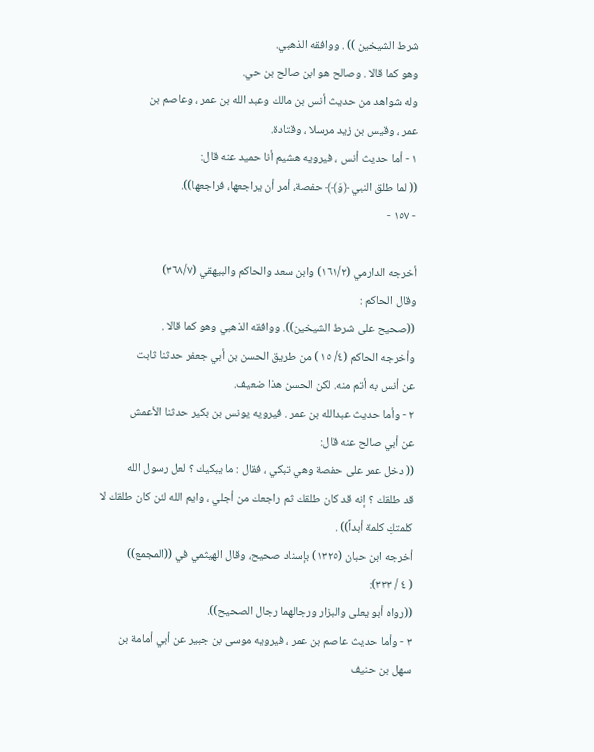شرط الشيخين )) . ووافقه الذهبي.
وهو كما قالا . وصالح هو ابن صالح بن حي.
وله شواهد من حديث أنس بن مالك وعبد الله بن عمر ، وعاصم بن
عمر ، وقيس بن زيد مرسلا ، وقتادة.
١ - أما حديث أنس ، فيرويه هشيم أنا حميد عنه قال:
(( لما طلق النبي ﴿وَ﴾﴾ حفصة، أمر أن يراجعها، فراجعها)).
- ١٥٧ -

أخرجه الدارمي (١٦١/٢) وابن سعد والحاكم والبيهقي (٣٦٨/٧)
وقال الحاكم :
((صحيح على شرط الشيخين)). ووافقه الذهبي وهو كما قالا .
وأخرجه الحاكم (٤/ ١٥ ) من طريق الحسن بن أبي جعفر حدثنا ثابت
عن أنس به أتم منه. لكن الحسن هذا ضعيف.
٢ - وأما حديث عبدالله بن عمر . فيرويه يونس بن بكير حدثنا الأعمش
عن أبي صالح عنه قال:
(( دخل عمر على حفصة وهي تبكي ، فقال : ما يبكيك ؟ لعل رسول الله
قد طلقك ؟ إنه قد كان طلقك ثم راجعك من أجلي ، وايم الله لئن كان طلقك لا
كلمتكِ كلمة أبداً)) .
أخرجه ابن حبان (١٣٢٥) بإسناد صحيح، وقال الهيثمي في ((المجمع))
( ٤ / ٣٣٣):
((رواه أبو يعلى والبزار ورجالهما رجال الصحيح)).
٣ - وأما حديث عاصم بن عمر ، فيرويه موسى بن جبير عن أبي أمامة بن
سهل بن حنيف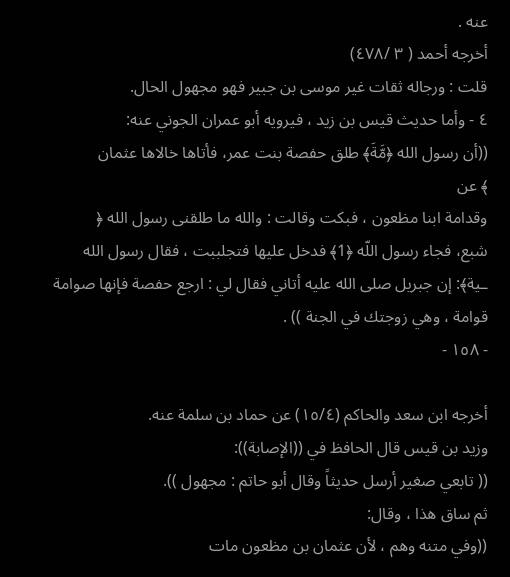عنه .
أخرجه أحمد ( ٣ /٤٧٨)
قلت : ورجاله ثقات غير موسى بن جبير فهو مجهول الحال.
٤ - وأما حديث قيس بن زيد ، فیرویه أبو عمران الجوني عنه:
((أن رسول الله ﴿مَّةَ﴾ طلق حفصة بنت عمر، فأتاها خالاها عثمان
﴾ عن
وقدامة ابنا مظعون ، فبكت وقالت : والله ما طلقنى رسول الله ﴿
شبع، فجاء رسول اللّه ﴿1﴾ فدخل عليها فتجلببت ، فقال رسول الله
ـية﴾: إن جبريل صلى الله عليه أتاني فقال لي : ارجع حفصة فإنها صوامة
قوامة ، وهي زوجتك في الجنة )) .
- ١٥٨ -

أخرجه ابن سعد والحاكم (١٥/٤) عن حماد بن سلمة عنه.
وزيد بن قيس قال الحافظ في ((الإصابة)):
(( تابعي صغير أرسل حديثاً وقال أبو حاتم : مجهول )).
ثم ساق هذا ، وقال:
((وفي متنه وهم ، لأن عثمان بن مظعون مات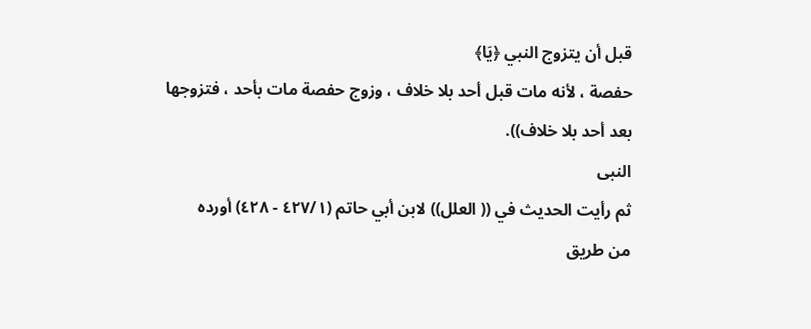قبل أن يتزوج النبي ﴿يَا﴾
حفصة ، لأنه مات قبل أحد بلا خلاف ، وزوج حفصة مات بأحد ، فتزوجها
بعد أحد بلا خلاف)).
النبى
ثم رأيت الحديث في (( العلل)) لابن أبي حاتم (٤٢٧/١ - ٤٢٨) أورده
من طريق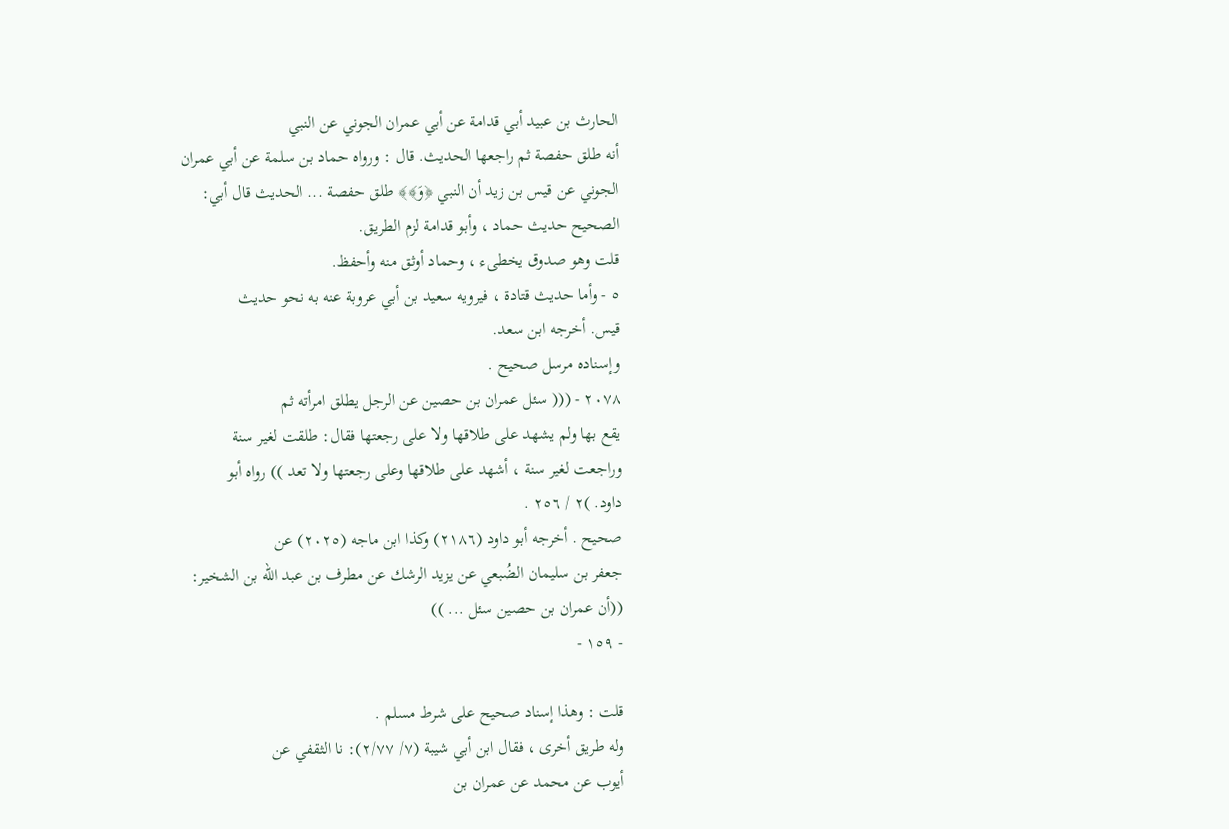الحارث بن عبيد أبي قدامة عن أبي عمران الجوني عن النبي
أنه طلق حفصة ثم راجعها الحديث. قال : ورواه حماد بن سلمة عن أبي عمران
الجوني عن قيس بن زيد أن النبي ﴿وَ﴾﴾ طلق حفصة ... الحديث قال أبي:
الصحيح حديث حماد ، وأبو قدامة لزم الطريق.
قلت وهو صدوق يخطىء ، وحماد أوثق منه وأحفظ.
٥ - وأما حديث قتادة ، فيرويه سعيد بن أبي عروبة عنه به نحو حديث
قیس. أخرجه ابن سعد.
وإسناده مرسل صحيح .
٢٠٧٨ - ((( سئل عمران بن حصين عن الرجل يطلق امرأته ثم
يقع بها ولم يشهد على طلاقها ولا على رجعتها فقال: طلقت لغير سنة
وراجعت لغير سنة ، أشهد على طلاقها وعلى رجعتها ولا تعد )) رواه أبو
داود. )٢ / ٢٥٦ .
صحيح . أخرجه أبو داود (٢١٨٦) وكذا ابن ماجه (٢٠٢٥) عن
جعفر بن سليمان الضُبعي عن يزيد الرشك عن مطرف بن عبد الله بن الشخير:
((أن عمران بن حصين سئل ... ))
- ١٥٩ -

قلت : وهذا إسناد صحيح على شرط مسلم .
وله طريق أخرى ، فقال ابن أبي شيبة (٧/ ٢/٧٧): نا الثقفي عن
أیوب عن محمد عن عمران بن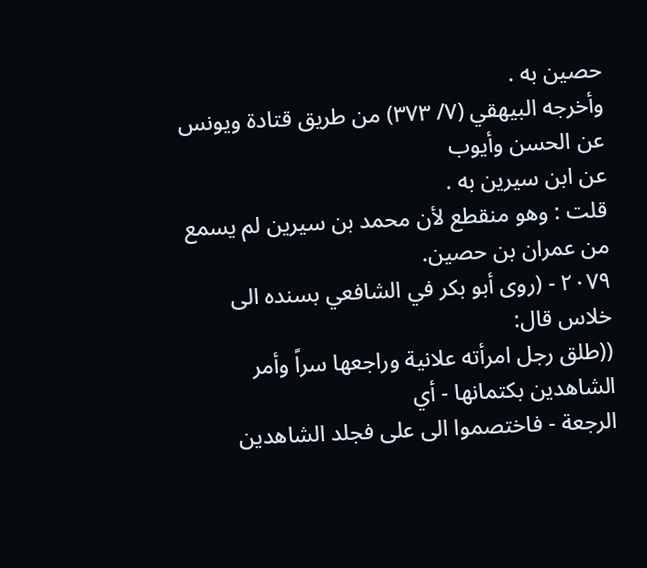حصین به .
وأخرجه البيهقي (٧/ ٣٧٣) من طريق قتادة ويونس عن الحسن وأيوب
عن ابن سیرین به .
قلت : وهو منقطع لأن محمد بن سيرين لم يسمع من عمران بن حصين.
٢٠٧٩ - (روى أبو بكر في الشافعي بسنده الى خلاس قال:
((طلق رجل امرأته علانية وراجعها سراً وأمر الشاهدين بكتمانها - أي
الرجعة - فاختصموا الى على فجلد الشاهدين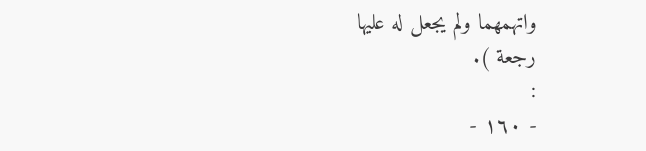واتهمهما ولم يجعل له عليها
رجعة ).
:
- ١٦٠ -